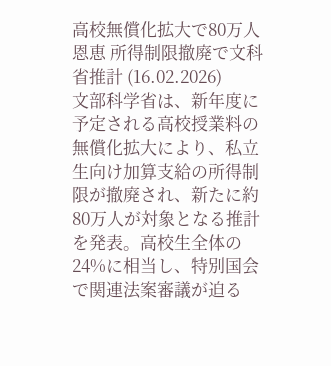高校無償化拡大で80万人恩恵 所得制限撤廃で文科省推計 (16.02.2026)
文部科学省は、新年度に予定される高校授業料の無償化拡大により、私立生向け加算支給の所得制限が撤廃され、新たに約80万人が対象となる推計を発表。高校生全体の24%に相当し、特別国会で関連法案審議が迫る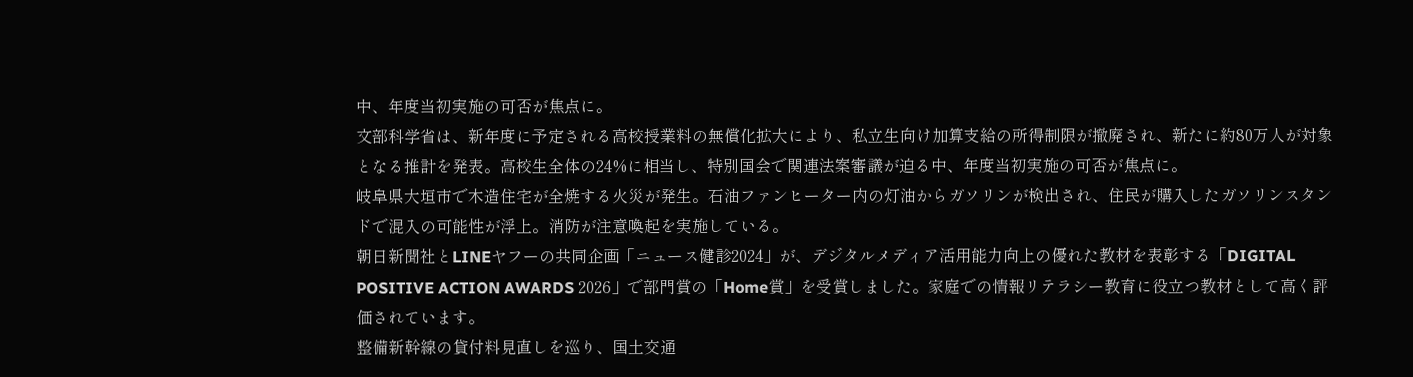中、年度当初実施の可否が焦点に。
文部科学省は、新年度に予定される高校授業料の無償化拡大により、私立生向け加算支給の所得制限が撤廃され、新たに約80万人が対象となる推計を発表。高校生全体の24%に相当し、特別国会で関連法案審議が迫る中、年度当初実施の可否が焦点に。
岐阜県大垣市で木造住宅が全焼する火災が発生。石油ファンヒーター内の灯油からガソリンが検出され、住民が購入したガソリンスタンドで混入の可能性が浮上。消防が注意喚起を実施している。
朝日新聞社とLINEヤフーの共同企画「ニュース健診2024」が、デジタルメディア活用能力向上の優れた教材を表彰する「DIGITAL POSITIVE ACTION AWARDS 2026」で部門賞の「Home賞」を受賞しました。家庭での情報リテラシー教育に役立つ教材として高く評価されています。
整備新幹線の貸付料見直しを巡り、国土交通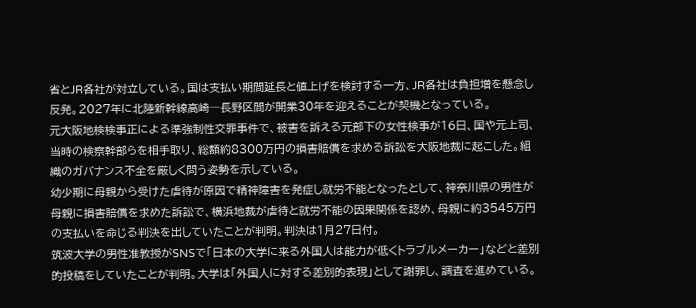省とJR各社が対立している。国は支払い期間延長と値上げを検討する一方、JR各社は負担増を懸念し反発。2027年に北陸新幹線高崎―長野区間が開業30年を迎えることが契機となっている。
元大阪地検検事正による準強制性交罪事件で、被害を訴える元部下の女性検事が16日、国や元上司、当時の検察幹部らを相手取り、総額約8300万円の損害賠償を求める訴訟を大阪地裁に起こした。組織のガバナンス不全を厳しく問う姿勢を示している。
幼少期に母親から受けた虐待が原因で精神障害を発症し就労不能となったとして、神奈川県の男性が母親に損害賠償を求めた訴訟で、横浜地裁が虐待と就労不能の因果関係を認め、母親に約3545万円の支払いを命じる判決を出していたことが判明。判決は1月27日付。
筑波大学の男性准教授がSNSで「日本の大学に来る外国人は能力が低くトラブルメーカー」などと差別的投稿をしていたことが判明。大学は「外国人に対する差別的表現」として謝罪し、調査を進めている。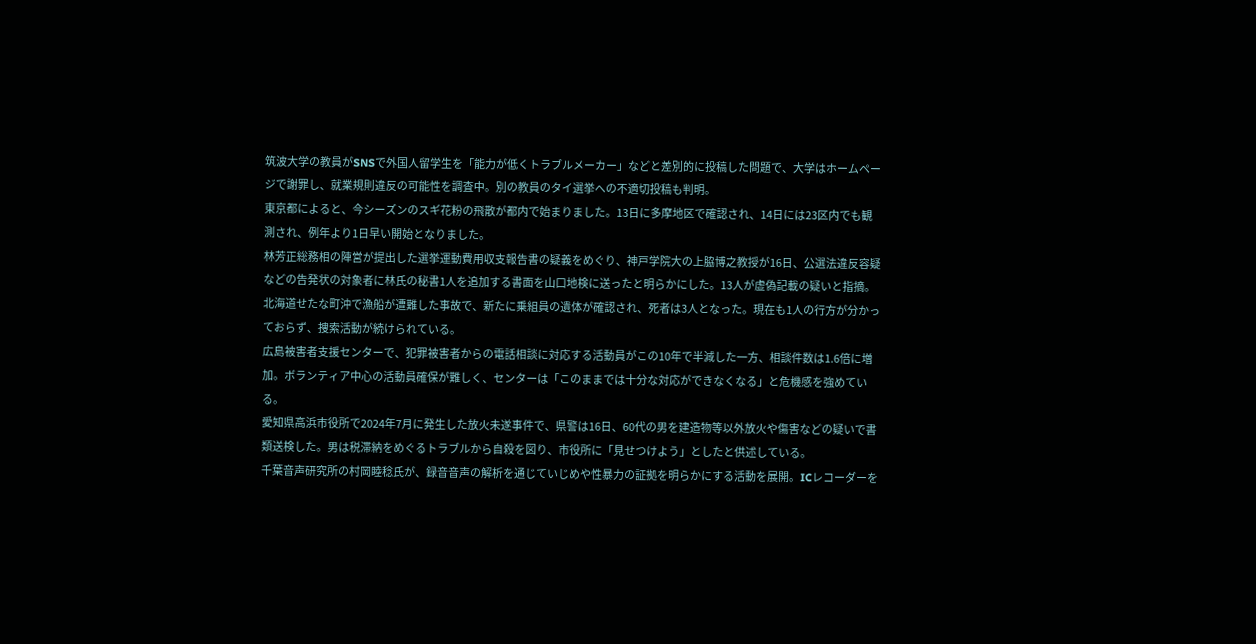筑波大学の教員がSNSで外国人留学生を「能力が低くトラブルメーカー」などと差別的に投稿した問題で、大学はホームページで謝罪し、就業規則違反の可能性を調査中。別の教員のタイ選挙への不適切投稿も判明。
東京都によると、今シーズンのスギ花粉の飛散が都内で始まりました。13日に多摩地区で確認され、14日には23区内でも観測され、例年より1日早い開始となりました。
林芳正総務相の陣営が提出した選挙運動費用収支報告書の疑義をめぐり、神戸学院大の上脇博之教授が16日、公選法違反容疑などの告発状の対象者に林氏の秘書1人を追加する書面を山口地検に送ったと明らかにした。13人が虚偽記載の疑いと指摘。
北海道せたな町沖で漁船が遭難した事故で、新たに乗組員の遺体が確認され、死者は3人となった。現在も1人の行方が分かっておらず、捜索活動が続けられている。
広島被害者支援センターで、犯罪被害者からの電話相談に対応する活動員がこの10年で半減した一方、相談件数は1.6倍に増加。ボランティア中心の活動員確保が難しく、センターは「このままでは十分な対応ができなくなる」と危機感を強めている。
愛知県高浜市役所で2024年7月に発生した放火未遂事件で、県警は16日、60代の男を建造物等以外放火や傷害などの疑いで書類送検した。男は税滞納をめぐるトラブルから自殺を図り、市役所に「見せつけよう」としたと供述している。
千葉音声研究所の村岡睦稔氏が、録音音声の解析を通じていじめや性暴力の証拠を明らかにする活動を展開。ICレコーダーを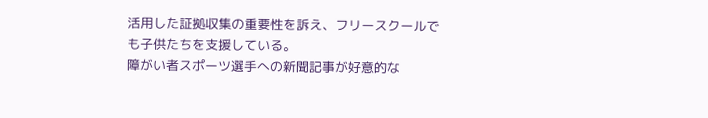活用した証拠収集の重要性を訴え、フリースクールでも子供たちを支援している。
障がい者スポーツ選手への新聞記事が好意的な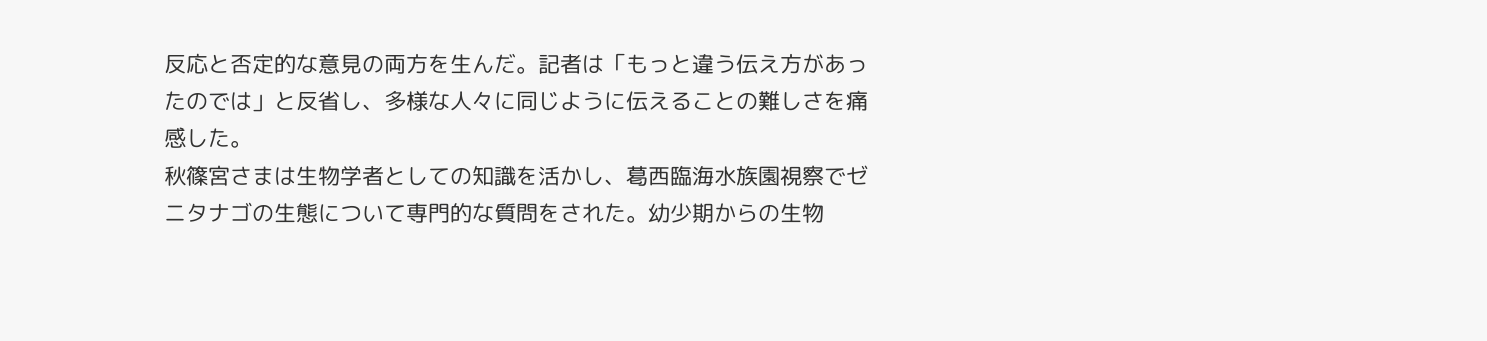反応と否定的な意見の両方を生んだ。記者は「もっと違う伝え方があったのでは」と反省し、多様な人々に同じように伝えることの難しさを痛感した。
秋篠宮さまは生物学者としての知識を活かし、葛西臨海水族園視察でゼニタナゴの生態について専門的な質問をされた。幼少期からの生物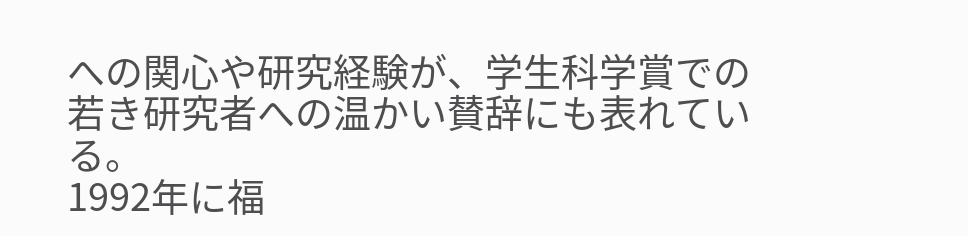への関心や研究経験が、学生科学賞での若き研究者への温かい賛辞にも表れている。
1992年に福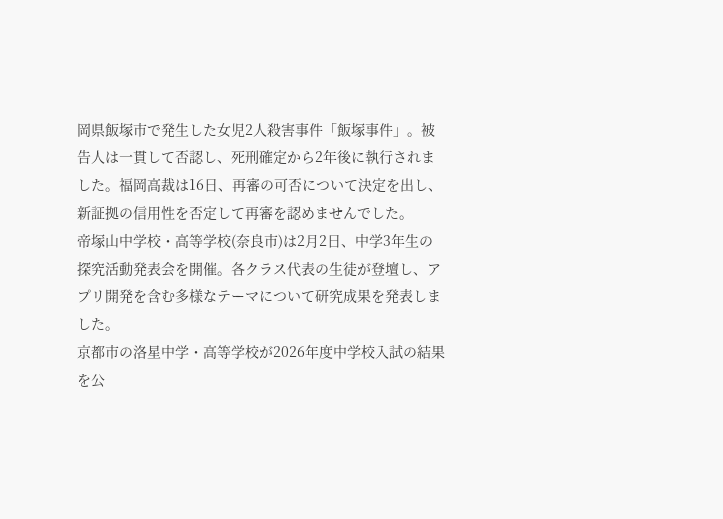岡県飯塚市で発生した女児2人殺害事件「飯塚事件」。被告人は一貫して否認し、死刑確定から2年後に執行されました。福岡高裁は16日、再審の可否について決定を出し、新証拠の信用性を否定して再審を認めませんでした。
帝塚山中学校・高等学校(奈良市)は2月2日、中学3年生の探究活動発表会を開催。各クラス代表の生徒が登壇し、アプリ開発を含む多様なテーマについて研究成果を発表しました。
京都市の洛星中学・高等学校が2026年度中学校入試の結果を公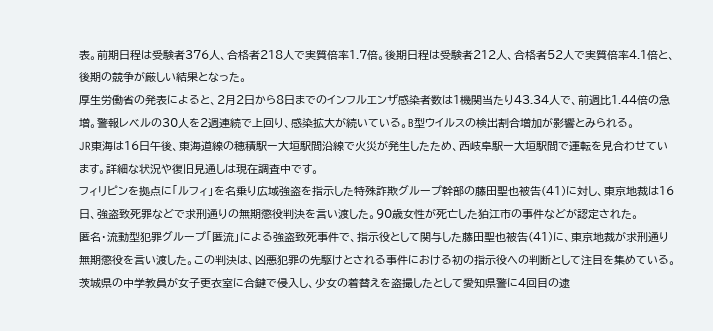表。前期日程は受験者376人、合格者218人で実質倍率1.7倍。後期日程は受験者212人、合格者52人で実質倍率4.1倍と、後期の競争が厳しい結果となった。
厚生労働省の発表によると、2月2日から8日までのインフルエンザ感染者数は1機関当たり43.34人で、前週比1.44倍の急増。警報レベルの30人を2週連続で上回り、感染拡大が続いている。B型ウイルスの検出割合増加が影響とみられる。
JR東海は16日午後、東海道線の穂積駅ー大垣駅間沿線で火災が発生したため、西岐阜駅ー大垣駅間で運転を見合わせています。詳細な状況や復旧見通しは現在調査中です。
フィリピンを拠点に「ルフィ」を名乗り広域強盗を指示した特殊詐欺グループ幹部の藤田聖也被告(41)に対し、東京地裁は16日、強盗致死罪などで求刑通りの無期懲役判決を言い渡した。90歳女性が死亡した狛江市の事件などが認定された。
匿名・流動型犯罪グループ「匿流」による強盗致死事件で、指示役として関与した藤田聖也被告(41)に、東京地裁が求刑通り無期懲役を言い渡した。この判決は、凶悪犯罪の先駆けとされる事件における初の指示役への判断として注目を集めている。
茨城県の中学教員が女子更衣室に合鍵で侵入し、少女の着替えを盗撮したとして愛知県警に4回目の逮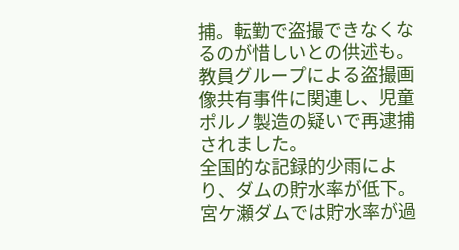捕。転勤で盗撮できなくなるのが惜しいとの供述も。教員グループによる盗撮画像共有事件に関連し、児童ポルノ製造の疑いで再逮捕されました。
全国的な記録的少雨により、ダムの貯水率が低下。宮ケ瀬ダムでは貯水率が過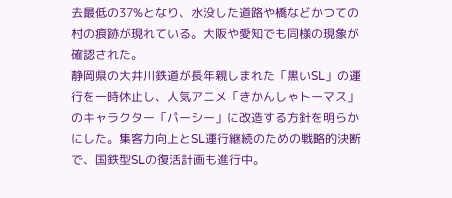去最低の37%となり、水没した道路や橋などかつての村の痕跡が現れている。大阪や愛知でも同様の現象が確認された。
静岡県の大井川鉄道が長年親しまれた「黒いSL」の運行を一時休止し、人気アニメ「きかんしゃトーマス」のキャラクター「パーシー」に改造する方針を明らかにした。集客力向上とSL運行継続のための戦略的決断で、国鉄型SLの復活計画も進行中。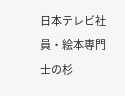日本テレビ社員・絵本専門士の杉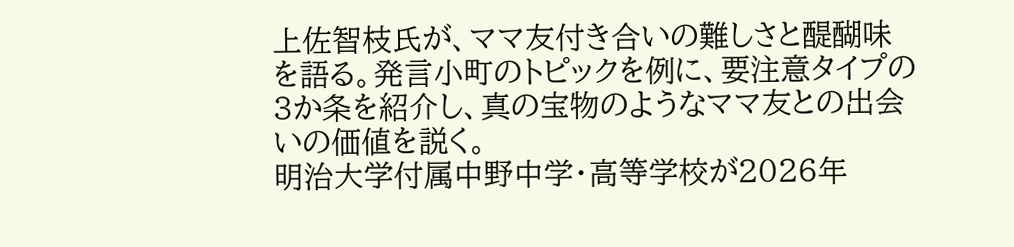上佐智枝氏が、ママ友付き合いの難しさと醍醐味を語る。発言小町のトピックを例に、要注意タイプの3か条を紹介し、真の宝物のようなママ友との出会いの価値を説く。
明治大学付属中野中学・高等学校が2026年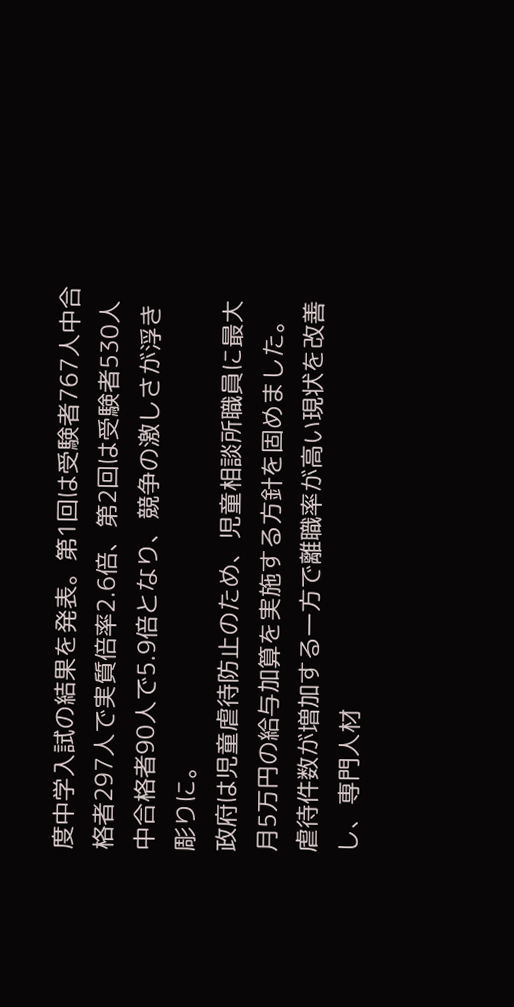度中学入試の結果を発表。第1回は受験者767人中合格者297人で実質倍率2.6倍、第2回は受験者530人中合格者90人で5.9倍となり、競争の激しさが浮き彫りに。
政府は児童虐待防止のため、児童相談所職員に最大月5万円の給与加算を実施する方針を固めました。虐待件数が増加する一方で離職率が高い現状を改善し、専門人材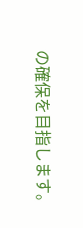の確保を目指します。